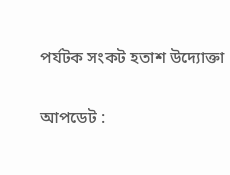পর্যটক সংকট হতাশ উদ্যোক্তা

আপডেট :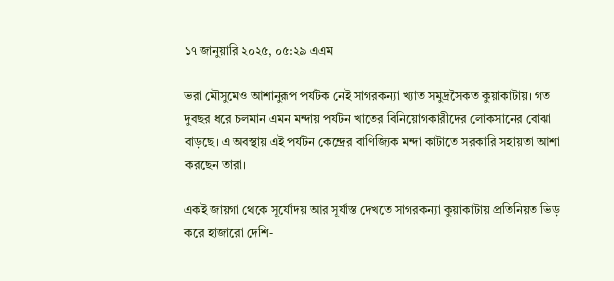১৭ জানুয়ারি ২০২৫, ০৫:২৯ এএম

ভরা মৌসুমেও আশানুরূপ পর্যটক নেই সাগরকন্যা খ্যাত সমুদ্রসৈকত কুয়াকাটায়। গত দুবছর ধরে চলমান এমন মন্দায় পর্যটন খাতের বিনিয়োগকারীদের লোকসানের বোঝা বাড়ছে। এ অবস্থায় এই পর্যটন কেন্দ্রের বাণিজ্যিক মন্দা কাটাতে সরকারি সহায়তা আশা করছেন তারা।

একই জায়গা থেকে সূর্যোদয় আর সূর্যাস্ত দেখতে সাগরকন্যা কুয়াকাটায় প্রতিনিয়ত ভিড় করে হাজারো দেশি-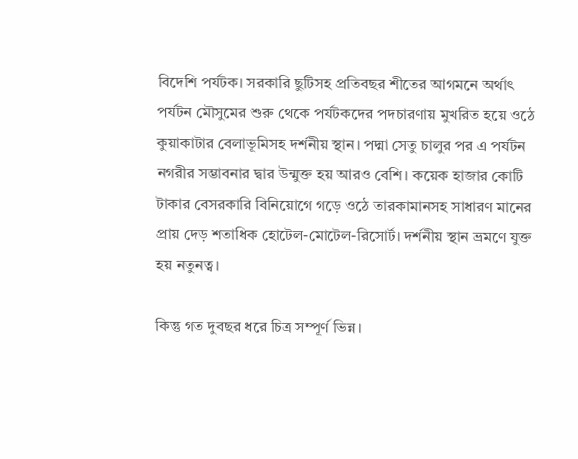বিদেশি পর্যটক। সরকারি ছুটিসহ প্রতিবছর শীতের আগমনে অর্থাৎ পর্যটন মৌসুমের শুরু থেকে পর্যটকদের পদচারণায় মুখরিত হয়ে ওঠে কুয়াকাটার বেলাভূমিসহ দর্শনীয় স্থান। পদ্মা সেতু চালুর পর এ পর্যটন নগরীর সম্ভাবনার দ্বার উন্মুক্ত হয় আরও বেশি। কয়েক হাজার কোটি টাকার বেসরকারি বিনিয়োগে গড়ে ওঠে তারকামানসহ সাধারণ মানের প্রায় দেড় শতাধিক হোটেল-মোটেল-রিসোর্ট। দর্শনীয় স্থান ভ্রমণে যুক্ত হয় নতুনত্ব।

কিন্তু গত দুবছর ধরে চিত্র সম্পূর্ণ ভিন্ন।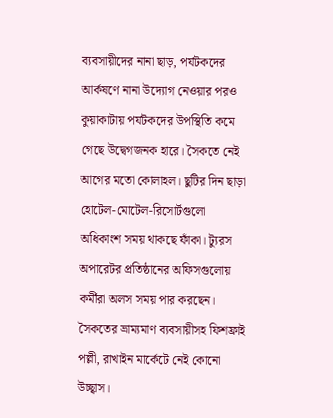ব্যবসায়ীদের নানা ছাড়, পর্যটকদের আর্কষণে নানা উদ্যোগ নেওয়ার পরও কুয়াকাটায় পর্যটকদের উপস্থিতি কমে গেছে উদ্বেগজনক হারে। সৈকতে নেই আগের মতো কোলাহল। ছুটির দিন ছাড়া হোটেল-মোটেল-রিসোর্টগুলো অধিকাংশ সময় থাকছে ফাঁকা। ট্যুরস অপারেটর প্রতিষ্ঠানের অফিসগুলোয় কর্মীরা অলস সময় পার করছেন। সৈকতের ভ্রাম্যমাণ ব্যবসায়ীসহ ফিশফ্রাই পল্লী, রাখাইন মার্কেটে নেই কোনো উচ্ছ্বাস।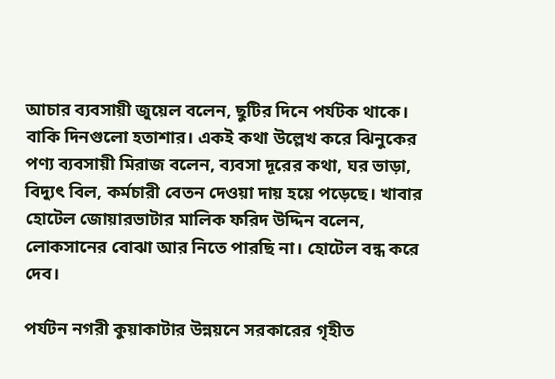আচার ব্যবসায়ী জুয়েল বলেন, ছুটির দিনে পর্যটক থাকে। বাকি দিনগুলো হতাশার। একই কথা উল্লেখ করে ঝিনুকের পণ্য ব্যবসায়ী মিরাজ বলেন, ব্যবসা দূরের কথা, ঘর ভাড়া, বিদ্যুৎ বিল, কর্মচারী বেতন দেওয়া দায় হয়ে পড়েছে। খাবার হোটেল জোয়ারভাটার মালিক ফরিদ উদ্দিন বলেন, লোকসানের বোঝা আর নিতে পারছি না। হোটেল বন্ধ করে দেব।

পর্যটন নগরী কুয়াকাটার উন্নয়নে সরকারের গৃহীত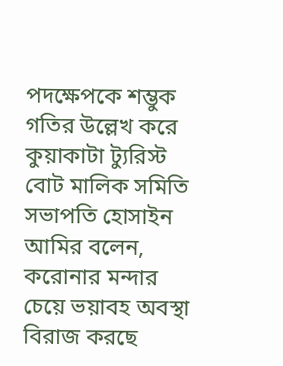পদক্ষেপকে শম্ভুক গতির উল্লেখ করে কুয়াকাটা ট্যুরিস্ট বোট মালিক সমিতি সভাপতি হোসাইন আমির বলেন, করোনার মন্দার চেয়ে ভয়াবহ অবস্থা বিরাজ করছে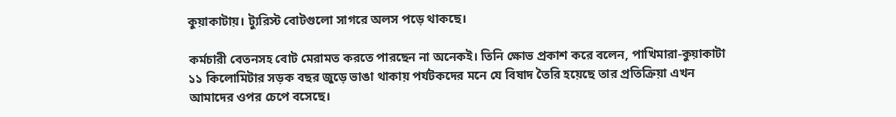কুয়াকাটায়। ট্যুরিস্ট বোটগুলো সাগরে অলস পড়ে থাকছে।

কর্মচারী বেতনসহ বোট মেরামত করতে পারছেন না অনেকই। তিনি ক্ষোভ প্রকাশ করে বলেন, পাখিমারা-কুয়াকাটা ১১ কিলোমিটার সড়ক বছর জুড়ে ভাঙা থাকায় পর্যটকদের মনে যে বিষাদ তৈরি হয়েছে তার প্রতিক্রিয়া এখন আমাদের ওপর চেপে বসেছে।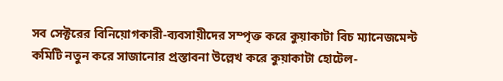সব সেক্টরের বিনিয়োগকারী-ব্যবসায়ীদের সম্পৃক্ত করে কুয়াকাটা বিচ ম্যানেজমেন্ট কমিটি নতুন করে সাজানোর প্রস্তাবনা উল্লেখ করে কুয়াকাটা হোটেল-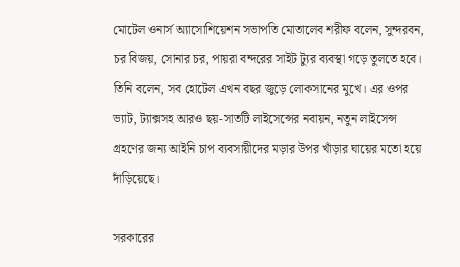মোটেল ওনার্স অ্যাসোশিয়েশন সভাপতি মোতালেব শরীফ বলেন, সুন্দরবন, চর বিজয়, সোনার চর, পায়রা বন্দরের সাইট ট্যুর ব্যবস্থা গড়ে তুলতে হবে। তিনি বলেন, সব হোটেল এখন বছর জুড়ে লোকসানের মুখে। এর ওপর ভ্যাট, ট্যাক্সসহ আরও ছয়-সাতটি লাইসেন্সের নবায়ন, নতুন লাইসেন্স গ্রহণের জন্য আইনি চাপ ব্যবসায়ীদের মড়ার উপর খাঁড়ার ঘায়ের মতো হয়ে দাঁড়িয়েছে।

সরকারের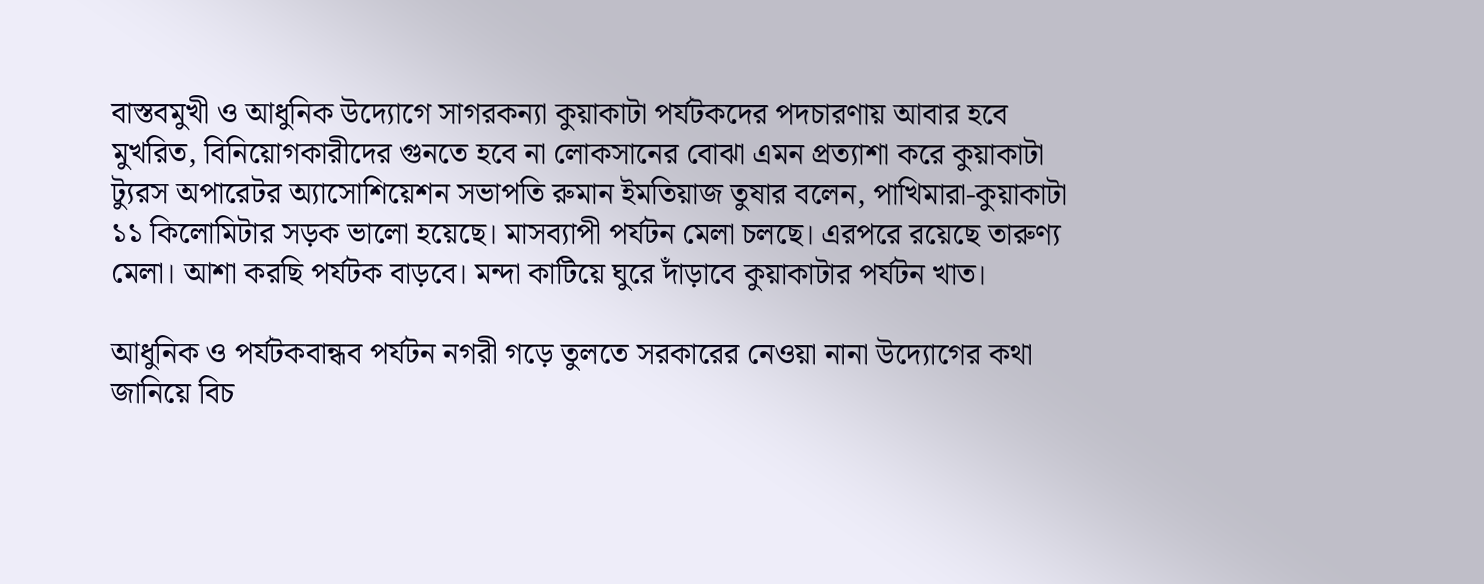বাস্তবমুখী ও আধুনিক উদ্যোগে সাগরকন্যা কুয়াকাটা পর্যটকদের পদচারণায় আবার হবে মুখরিত, বিনিয়োগকারীদের গুনতে হবে না লোকসানের বোঝা এমন প্রত্যাশা করে কুয়াকাটা ট্যুরস অপারেটর অ্যাসোশিয়েশন সভাপতি রুমান ইমতিয়াজ তুষার বলেন, পাখিমারা-কুয়াকাটা ১১ কিলোমিটার সড়ক ভালো হয়েছে। মাসব্যাপী পর্যটন মেলা চলছে। এরপরে রয়েছে তারুণ্য মেলা। আশা করছি পর্যটক বাড়বে। মন্দা কাটিয়ে ঘুরে দাঁড়াবে কুয়াকাটার পর্যটন খাত।

আধুনিক ও পর্যটকবান্ধব পর্যটন নগরী গড়ে তুলতে সরকারের নেওয়া নানা উদ্যোগের কথা জানিয়ে বিচ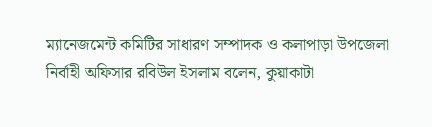ম্যানেজমেন্ট কমিটির সাধারণ সম্পাদক ও কলাপাড়া উপজেলা নির্বাহী অফিসার রবিউল ইসলাম বলেন, কুয়াকাটা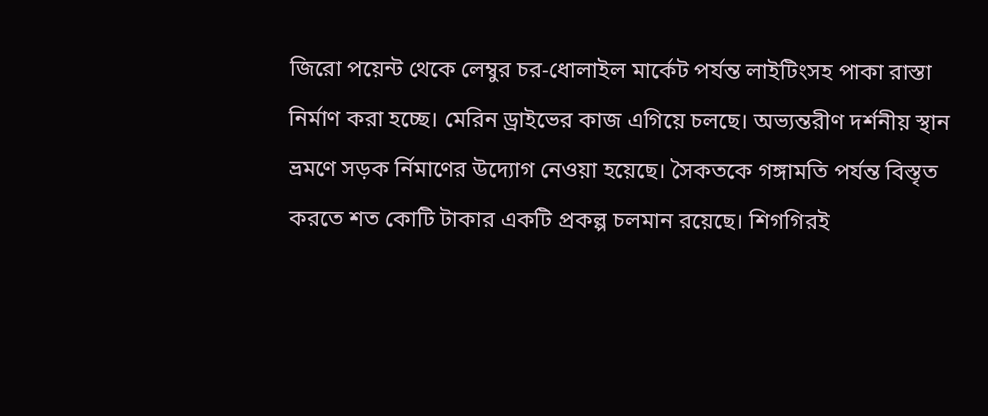জিরো পয়েন্ট থেকে লেম্বুর চর-ধোলাইল মার্কেট পর্যন্ত লাইটিংসহ পাকা রাস্তা নির্মাণ করা হচ্ছে। মেরিন ড্রাইভের কাজ এগিয়ে চলছে। অভ্যন্তরীণ দর্শনীয় স্থান ভ্রমণে সড়ক র্নিমাণের উদ্যোগ নেওয়া হয়েছে। সৈকতকে গঙ্গামতি পর্যন্ত বিস্তৃত করতে শত কোটি টাকার একটি প্রকল্প চলমান রয়েছে। শিগগিরই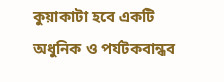কুয়াকাটা হবে একটি অধুনিক ও পর্যটকবান্ধব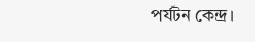পর্যটন কেন্দ্র।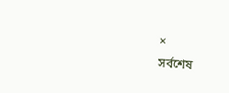×
সর্বশেষ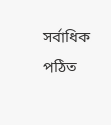সর্বাধিক পঠিত